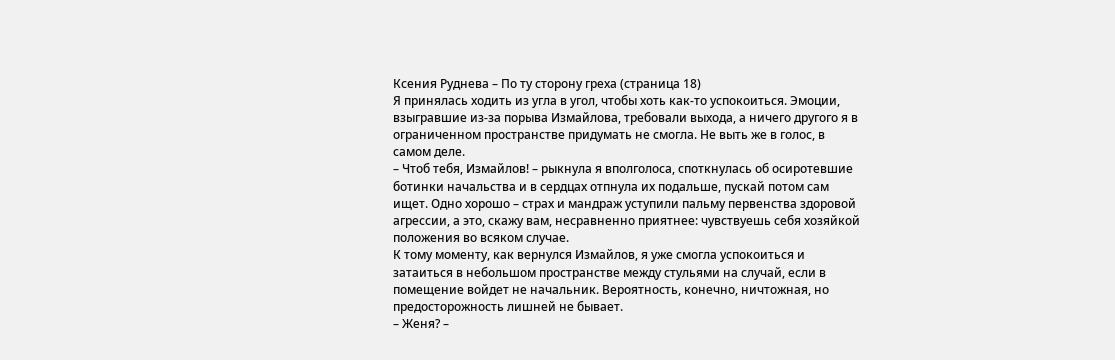Ксения Руднева – По ту сторону греха (страница 18)
Я принялась ходить из угла в угол, чтобы хоть как-то успокоиться. Эмоции, взыгравшие из-за порыва Измайлова, требовали выхода, а ничего другого я в ограниченном пространстве придумать не смогла. Не выть же в голос, в самом деле.
– Чтоб тебя, Измайлов! – рыкнула я вполголоса, споткнулась об осиротевшие ботинки начальства и в сердцах отпнула их подальше, пускай потом сам ищет. Одно хорошо – страх и мандраж уступили пальму первенства здоровой агрессии, а это, скажу вам, несравненно приятнее: чувствуешь себя хозяйкой положения во всяком случае.
К тому моменту, как вернулся Измайлов, я уже смогла успокоиться и затаиться в небольшом пространстве между стульями на случай, если в помещение войдет не начальник. Вероятность, конечно, ничтожная, но предосторожность лишней не бывает.
– Женя? –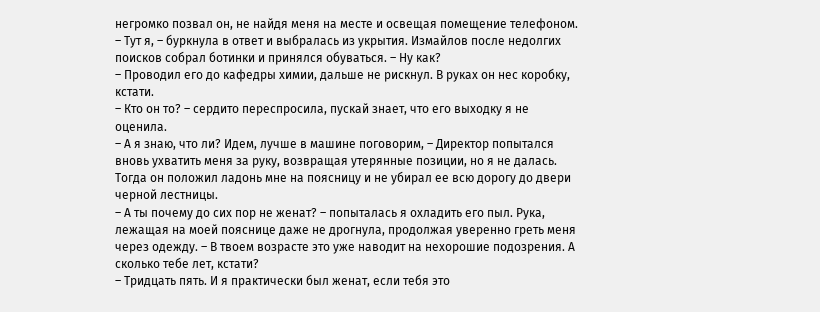негромко позвал он, не найдя меня на месте и освещая помещение телефоном.
– Тут я, – буркнула в ответ и выбралась из укрытия. Измайлов после недолгих поисков собрал ботинки и принялся обуваться. – Ну как?
– Проводил его до кафедры химии, дальше не рискнул. В руках он нес коробку, кстати.
– Кто он то? – сердито переспросила, пускай знает, что его выходку я не оценила.
– А я знаю, что ли? Идем, лучше в машине поговорим, – Директор попытался вновь ухватить меня за руку, возвращая утерянные позиции, но я не далась.
Тогда он положил ладонь мне на поясницу и не убирал ее всю дорогу до двери черной лестницы.
– А ты почему до сих пор не женат? – попыталась я охладить его пыл. Рука, лежащая на моей пояснице даже не дрогнула, продолжая уверенно греть меня через одежду. – В твоем возрасте это уже наводит на нехорошие подозрения. А сколько тебе лет, кстати?
– Тридцать пять. И я практически был женат, если тебя это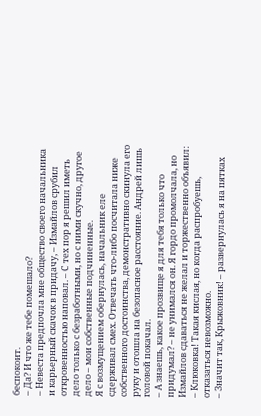беспокоит.
– Да? И что же тебе помешало?
– Невеста предпочла мне общество своего начальника и карьерный скачок в придачу, – Измайлов срубил откровенностью наповал. – С тех пор я решил иметь дело только с безработными, но с ними скучно, другое дело – мои собственные подчиненные.
Я с возмущением обернулась, начальник еле сдерживал смех. Отвечать что-либо посчитала ниже собственного достоинства, демонстративно скинула его руку и отошла на безопасное расстояние. Андрей лишь головой покачал.
– А знаешь, какое прозвище я для тебя только что придумал? – не унимался он. Я гордо промолчала, но Измайлов сдаваться не желал и торжественно объявил: – Клюковка! Такая кислая, но когда распробуешь, отказаться невозможно.
– Значит так, Крыжовник! – развернулась я на пятках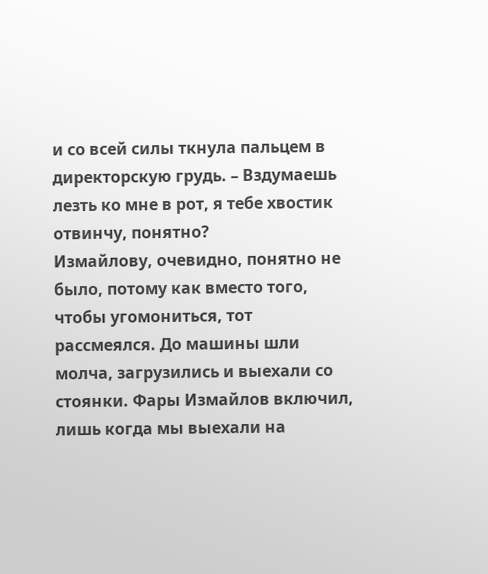и со всей силы ткнула пальцем в директорскую грудь. – Вздумаешь лезть ко мне в рот, я тебе хвостик отвинчу, понятно?
Измайлову, очевидно, понятно не было, потому как вместо того, чтобы угомониться, тот рассмеялся. До машины шли молча, загрузились и выехали со стоянки. Фары Измайлов включил, лишь когда мы выехали на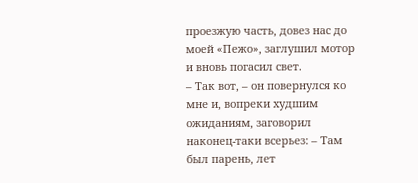проезжую часть, довез нас до моей «Пежо», заглушил мотор и вновь погасил свет.
– Так вот, – он повернулся ко мне и, вопреки худшим ожиданиям, заговорил наконец-таки всерьез: – Там был парень, лет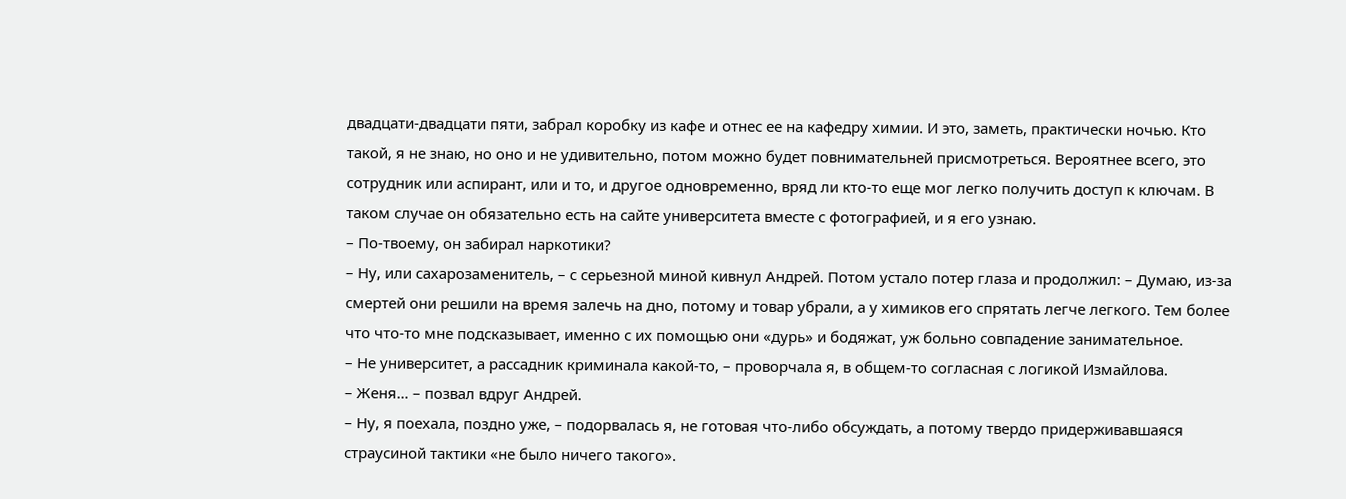двадцати-двадцати пяти, забрал коробку из кафе и отнес ее на кафедру химии. И это, заметь, практически ночью. Кто такой, я не знаю, но оно и не удивительно, потом можно будет повнимательней присмотреться. Вероятнее всего, это сотрудник или аспирант, или и то, и другое одновременно, вряд ли кто-то еще мог легко получить доступ к ключам. В таком случае он обязательно есть на сайте университета вместе с фотографией, и я его узнаю.
– По-твоему, он забирал наркотики?
– Ну, или сахарозаменитель, – с серьезной миной кивнул Андрей. Потом устало потер глаза и продолжил: – Думаю, из-за смертей они решили на время залечь на дно, потому и товар убрали, а у химиков его спрятать легче легкого. Тем более что что-то мне подсказывает, именно с их помощью они «дурь» и бодяжат, уж больно совпадение занимательное.
– Не университет, а рассадник криминала какой-то, – проворчала я, в общем-то согласная с логикой Измайлова.
– Женя… – позвал вдруг Андрей.
– Ну, я поехала, поздно уже, – подорвалась я, не готовая что-либо обсуждать, а потому твердо придерживавшаяся страусиной тактики «не было ничего такого».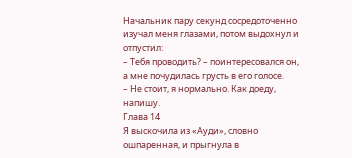Начальник пару секунд сосредоточенно изучал меня глазами, потом выдохнул и отпустил:
– Тебя проводить? – поинтересовался он, а мне почудилась грусть в его голосе.
– Не стоит, я нормально. Как доеду, напишу.
Глава 14
Я выскочила из «Ауди», словно ошпаренная, и прыгнула в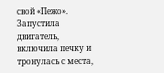свой «Пежо». Запустила двигатель, включила печку и тронулась с места,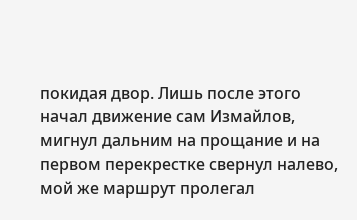покидая двор. Лишь после этого начал движение сам Измайлов, мигнул дальним на прощание и на первом перекрестке свернул налево, мой же маршрут пролегал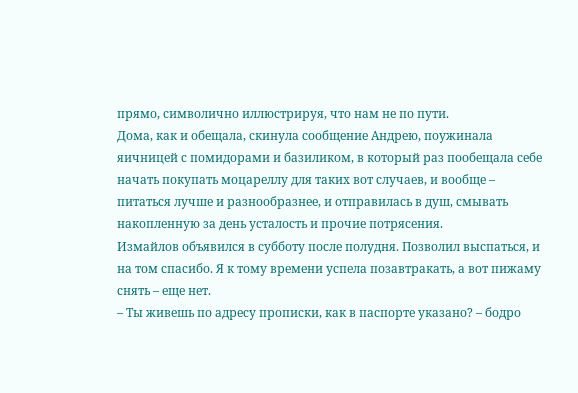прямо, символично иллюстрируя, что нам не по пути.
Дома, как и обещала, скинула сообщение Андрею, поужинала яичницей с помидорами и базиликом, в который раз пообещала себе начать покупать моцареллу для таких вот случаев, и вообще – питаться лучше и разнообразнее, и отправилась в душ, смывать накопленную за день усталость и прочие потрясения.
Измайлов объявился в субботу после полудня. Позволил выспаться, и на том спасибо. Я к тому времени успела позавтракать, а вот пижаму снять – еще нет.
– Ты живешь по адресу прописки, как в паспорте указано? – бодро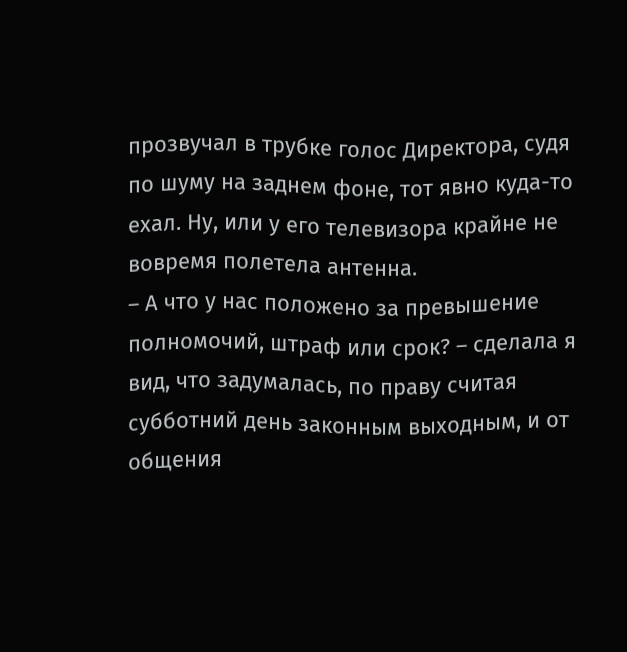прозвучал в трубке голос Директора, судя по шуму на заднем фоне, тот явно куда-то ехал. Ну, или у его телевизора крайне не вовремя полетела антенна.
– А что у нас положено за превышение полномочий, штраф или срок? – сделала я вид, что задумалась, по праву считая субботний день законным выходным, и от общения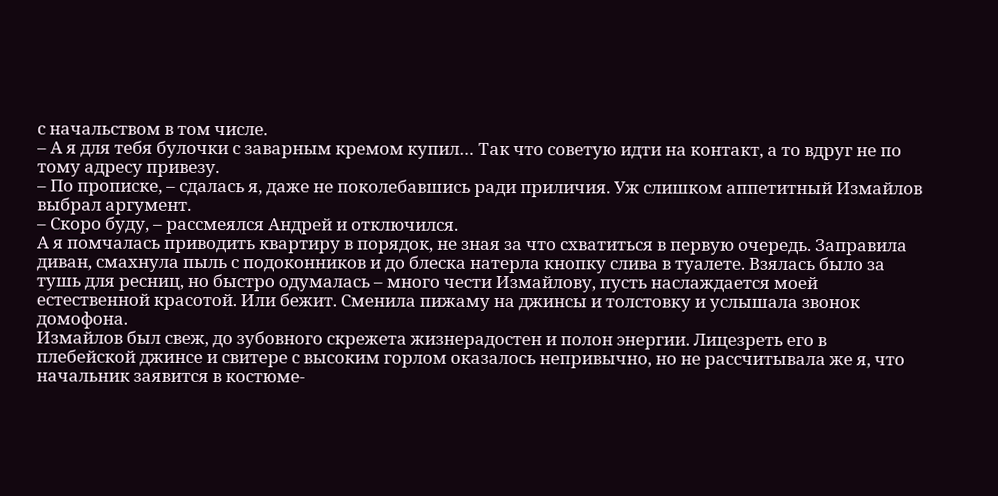с начальством в том числе.
– А я для тебя булочки с заварным кремом купил… Так что советую идти на контакт, а то вдруг не по тому адресу привезу.
– По прописке, – сдалась я, даже не поколебавшись ради приличия. Уж слишком аппетитный Измайлов выбрал аргумент.
– Скоро буду, – рассмеялся Андрей и отключился.
А я помчалась приводить квартиру в порядок, не зная за что схватиться в первую очередь. Заправила диван, смахнула пыль с подоконников и до блеска натерла кнопку слива в туалете. Взялась было за тушь для ресниц, но быстро одумалась – много чести Измайлову, пусть наслаждается моей естественной красотой. Или бежит. Сменила пижаму на джинсы и толстовку и услышала звонок домофона.
Измайлов был свеж, до зубовного скрежета жизнерадостен и полон энергии. Лицезреть его в плебейской джинсе и свитере с высоким горлом оказалось непривычно, но не рассчитывала же я, что начальник заявится в костюме-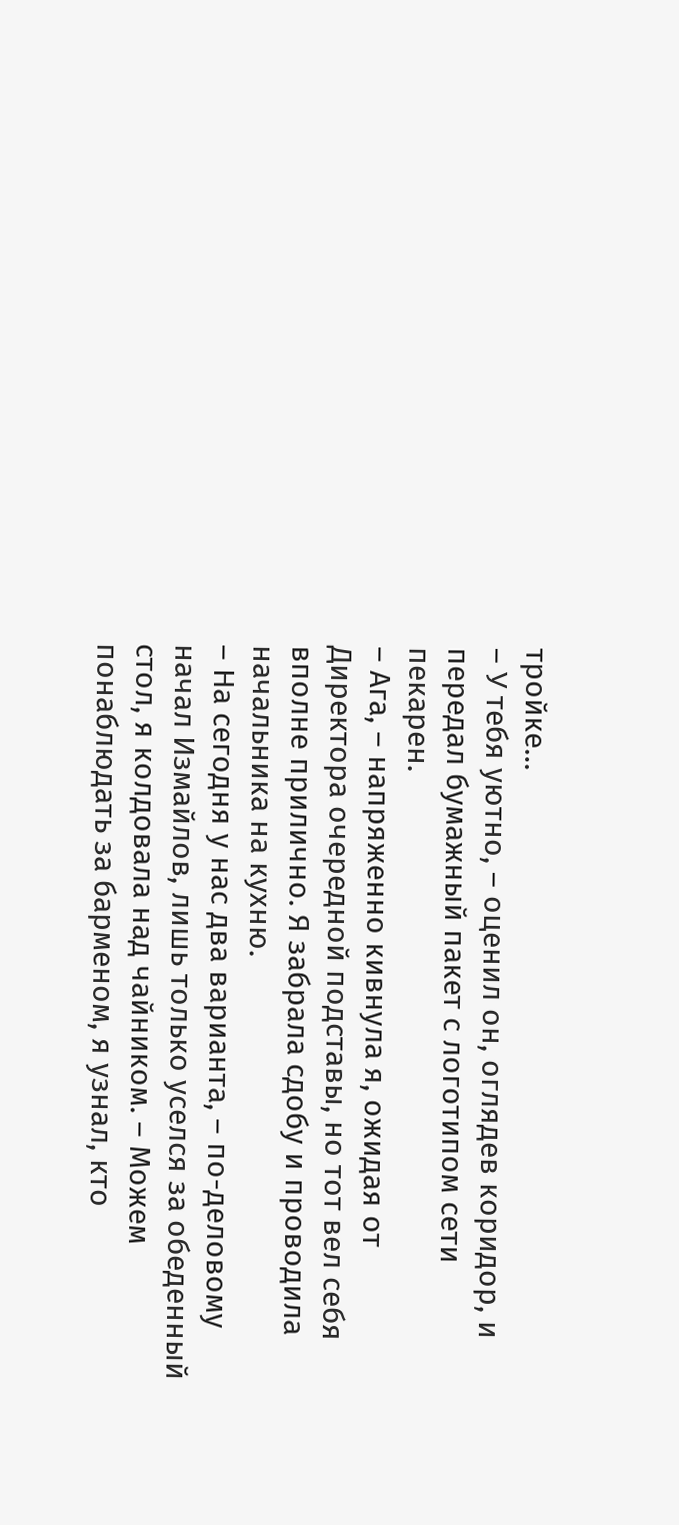тройке…
– У тебя уютно, – оценил он, оглядев коридор, и передал бумажный пакет с логотипом сети пекарен.
– Ага, – напряженно кивнула я, ожидая от Директора очередной подставы, но тот вел себя вполне прилично. Я забрала сдобу и проводила начальника на кухню.
– На сегодня у нас два варианта, – по-деловому начал Измайлов, лишь только уселся за обеденный стол, я колдовала над чайником. – Можем понаблюдать за барменом, я узнал, кто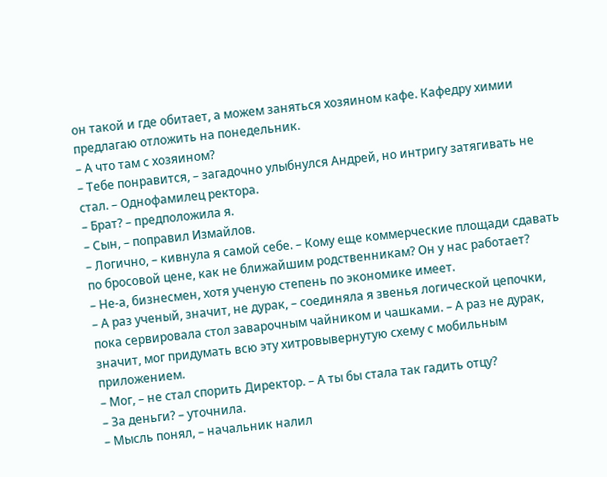он такой и где обитает, а можем заняться хозяином кафе. Кафедру химии предлагаю отложить на понедельник.
– А что там с хозяином?
– Тебе понравится, – загадочно улыбнулся Андрей, но интригу затягивать не стал. – Однофамилец ректора.
– Брат? – предположила я.
– Сын, – поправил Измайлов.
– Логично, – кивнула я самой себе. – Кому еще коммерческие площади сдавать по бросовой цене, как не ближайшим родственникам? Он у нас работает?
– Не-а, бизнесмен, хотя ученую степень по экономике имеет.
– А раз ученый, значит, не дурак, – соединяла я звенья логической цепочки, пока сервировала стол заварочным чайником и чашками. – А раз не дурак, значит, мог придумать всю эту хитровывернутую схему с мобильным приложением.
– Мог, – не стал спорить Директор. – А ты бы стала так гадить отцу?
– За деньги? – уточнила.
– Мысль понял, – начальник налил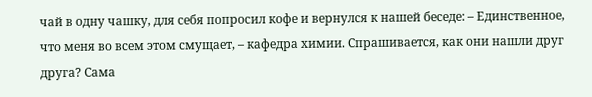чай в одну чашку, для себя попросил кофе и вернулся к нашей беседе: – Единственное, что меня во всем этом смущает, – кафедра химии. Спрашивается, как они нашли друг друга? Сама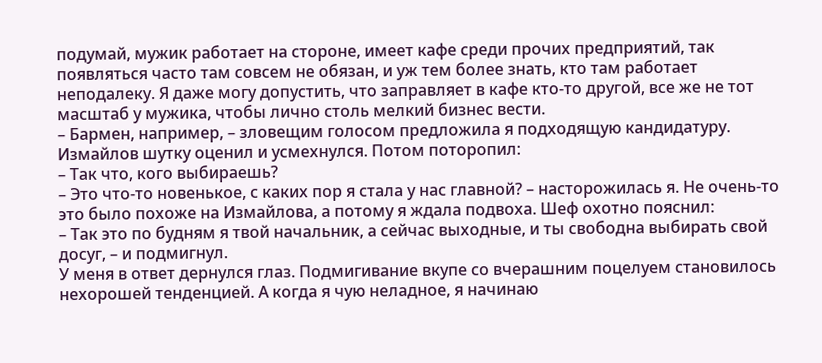подумай, мужик работает на стороне, имеет кафе среди прочих предприятий, так появляться часто там совсем не обязан, и уж тем более знать, кто там работает неподалеку. Я даже могу допустить, что заправляет в кафе кто-то другой, все же не тот масштаб у мужика, чтобы лично столь мелкий бизнес вести.
– Бармен, например, – зловещим голосом предложила я подходящую кандидатуру.
Измайлов шутку оценил и усмехнулся. Потом поторопил:
– Так что, кого выбираешь?
– Это что-то новенькое, с каких пор я стала у нас главной? – насторожилась я. Не очень-то это было похоже на Измайлова, а потому я ждала подвоха. Шеф охотно пояснил:
– Так это по будням я твой начальник, а сейчас выходные, и ты свободна выбирать свой досуг, – и подмигнул.
У меня в ответ дернулся глаз. Подмигивание вкупе со вчерашним поцелуем становилось нехорошей тенденцией. А когда я чую неладное, я начинаю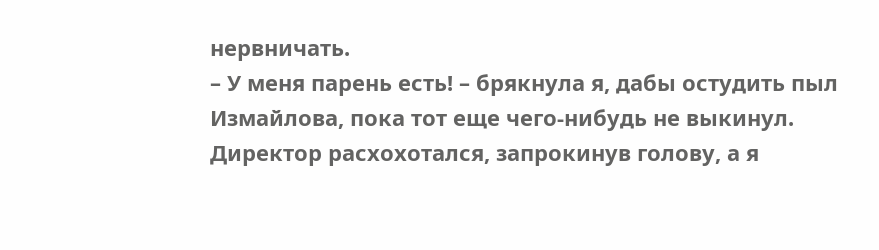нервничать.
– У меня парень есть! – брякнула я, дабы остудить пыл Измайлова, пока тот еще чего-нибудь не выкинул.
Директор расхохотался, запрокинув голову, а я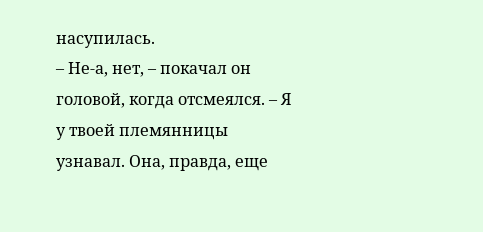насупилась.
– Не-а, нет, – покачал он головой, когда отсмеялся. – Я у твоей племянницы узнавал. Она, правда, еще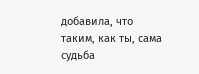добавила, что таким, как ты, сама судьба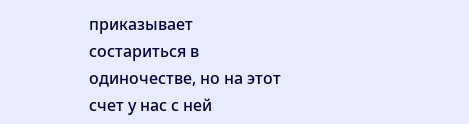приказывает состариться в одиночестве, но на этот счет у нас с ней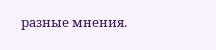разные мнения.